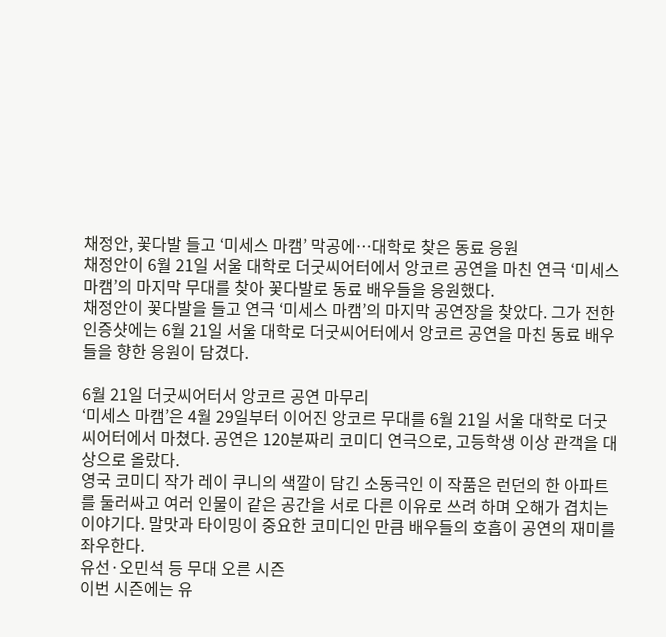채정안, 꽃다발 들고 ‘미세스 마캠’ 막공에…대학로 찾은 동료 응원
채정안이 6월 21일 서울 대학로 더굿씨어터에서 앙코르 공연을 마친 연극 ‘미세스 마캠’의 마지막 무대를 찾아 꽃다발로 동료 배우들을 응원했다.
채정안이 꽃다발을 들고 연극 ‘미세스 마캠’의 마지막 공연장을 찾았다. 그가 전한 인증샷에는 6월 21일 서울 대학로 더굿씨어터에서 앙코르 공연을 마친 동료 배우들을 향한 응원이 담겼다.

6월 21일 더굿씨어터서 앙코르 공연 마무리
‘미세스 마캠’은 4월 29일부터 이어진 앙코르 무대를 6월 21일 서울 대학로 더굿씨어터에서 마쳤다. 공연은 120분짜리 코미디 연극으로, 고등학생 이상 관객을 대상으로 올랐다.
영국 코미디 작가 레이 쿠니의 색깔이 담긴 소동극인 이 작품은 런던의 한 아파트를 둘러싸고 여러 인물이 같은 공간을 서로 다른 이유로 쓰려 하며 오해가 겹치는 이야기다. 말맛과 타이밍이 중요한 코미디인 만큼 배우들의 호흡이 공연의 재미를 좌우한다.
유선·오민석 등 무대 오른 시즌
이번 시즌에는 유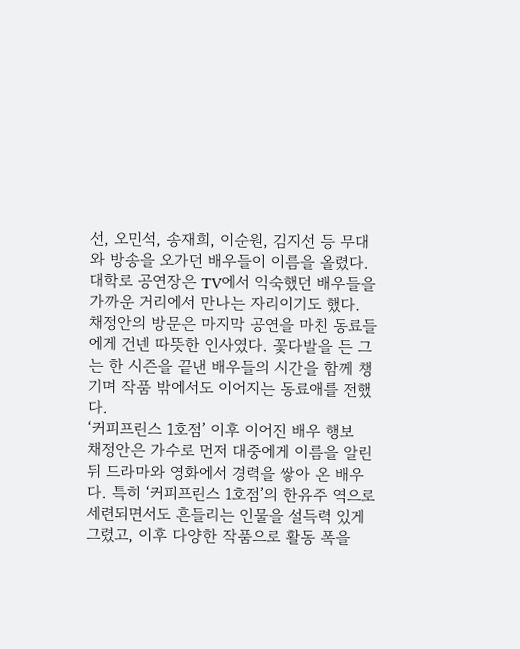선, 오민석, 송재희, 이순원, 김지선 등 무대와 방송을 오가던 배우들이 이름을 올렸다. 대학로 공연장은 TV에서 익숙했던 배우들을 가까운 거리에서 만나는 자리이기도 했다.
채정안의 방문은 마지막 공연을 마친 동료들에게 건넨 따뜻한 인사였다. 꽃다발을 든 그는 한 시즌을 끝낸 배우들의 시간을 함께 챙기며 작품 밖에서도 이어지는 동료애를 전했다.
‘커피프린스 1호점’ 이후 이어진 배우 행보
채정안은 가수로 먼저 대중에게 이름을 알린 뒤 드라마와 영화에서 경력을 쌓아 온 배우다. 특히 ‘커피프린스 1호점’의 한유주 역으로 세련되면서도 흔들리는 인물을 설득력 있게 그렸고, 이후 다양한 작품으로 활동 폭을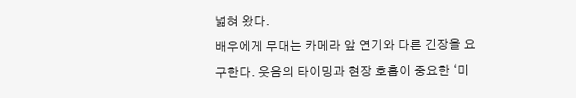넓혀 왔다.
배우에게 무대는 카메라 앞 연기와 다른 긴장을 요구한다. 웃음의 타이밍과 현장 호흡이 중요한 ‘미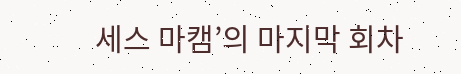세스 마캠’의 마지막 회차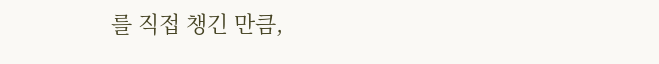를 직접 챙긴 만큼,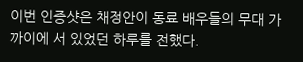이번 인증샷은 채정안이 동료 배우들의 무대 가까이에 서 있었던 하루를 전했다.